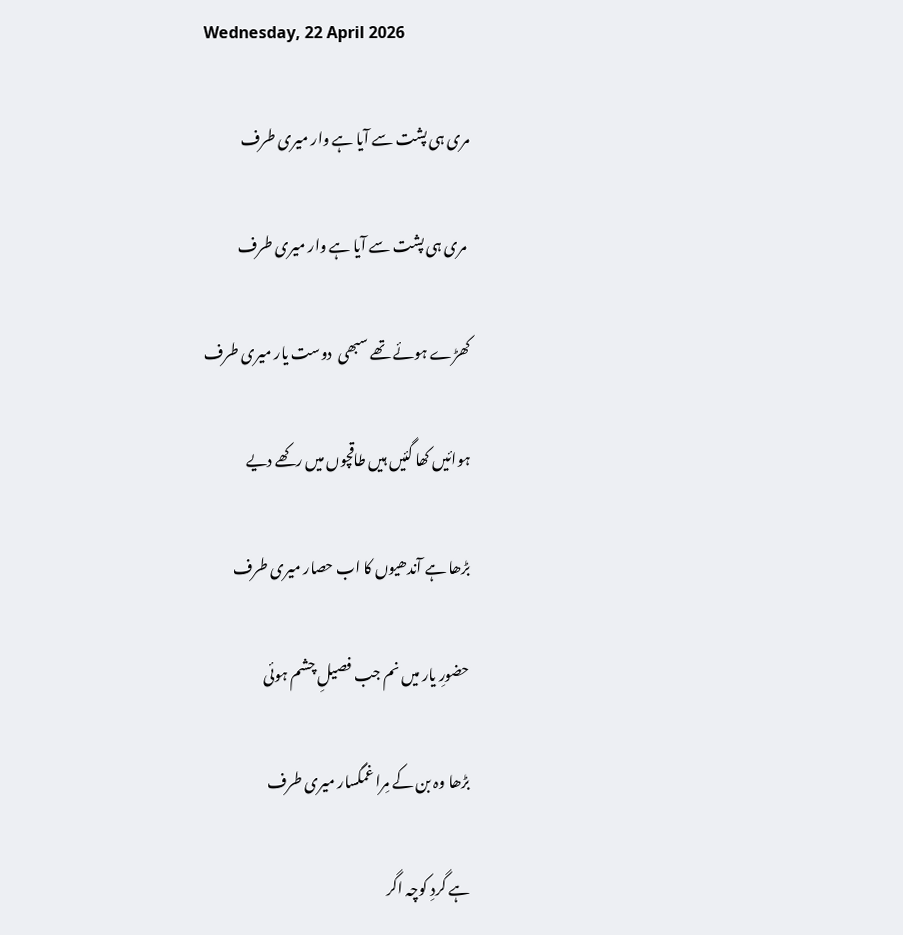Wednesday, 22 April 2026

مری ہی پشت سے آیا ہے وار میری طرف

 مری ہی پشت سے آیا ہے وار میری طرف

کھڑے ہوئے تھے سبھی  دوست یار میری طرف

ہوائیں کھا گئیں ہیں طاقچوں میں رکھے دیے

بڑھا ہے آندھیوں کا اب حصار میری طرف

حضورِ یار میں نم جب فصیلِ چشم ہوئی

بڑھا وہ بن کے مِرا غمگسار میری طرف

ہے گردِ کوچہ اگر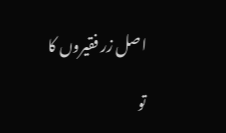اصل زر فقیروں کا

تو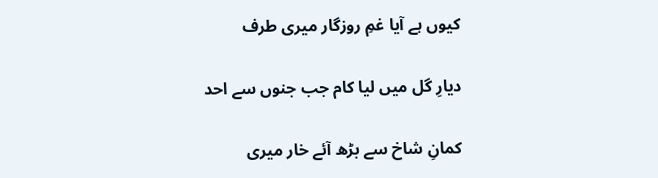کیوں ہے آیا غمِ روزگار میری طرف

دیارِ گل میں لیا کام جب جنوں سے احد

کمانِ شاخ سے بڑھ آئے خار میری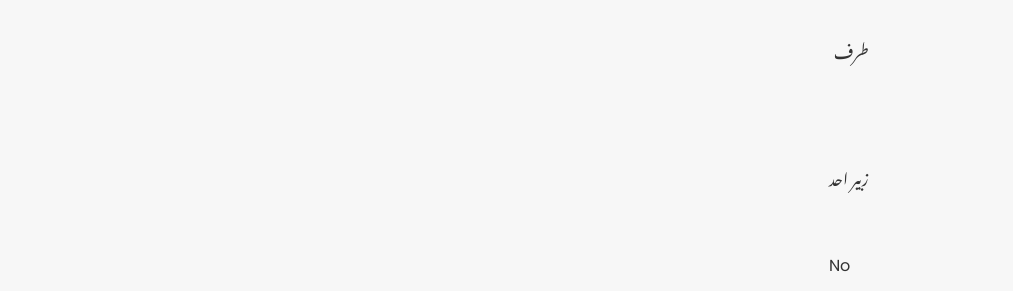طرف


زبیر احد

No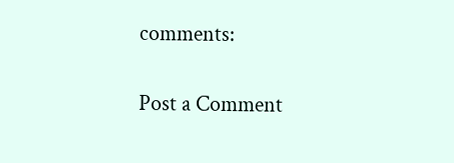comments:

Post a Comment